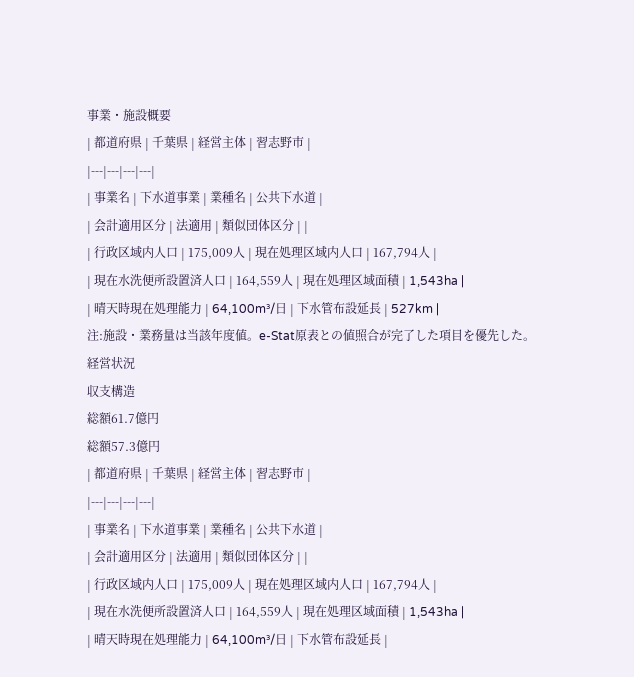事業・施設概要
| 都道府県 | 千葉県 | 経営主体 | 習志野市 |
|---|---|---|---|
| 事業名 | 下水道事業 | 業種名 | 公共下水道 |
| 会計適用区分 | 法適用 | 類似団体区分 | |
| 行政区域内人口 | 175,009人 | 現在処理区域内人口 | 167,794人 |
| 現在水洗便所設置済人口 | 164,559人 | 現在処理区域面積 | 1,543ha |
| 晴天時現在処理能力 | 64,100m³/日 | 下水管布設延長 | 527km |
注:施設・業務量は当該年度値。e-Stat原表との値照合が完了した項目を優先した。
経営状況
収支構造
総額61.7億円
総額57.3億円
| 都道府県 | 千葉県 | 経営主体 | 習志野市 |
|---|---|---|---|
| 事業名 | 下水道事業 | 業種名 | 公共下水道 |
| 会計適用区分 | 法適用 | 類似団体区分 | |
| 行政区域内人口 | 175,009人 | 現在処理区域内人口 | 167,794人 |
| 現在水洗便所設置済人口 | 164,559人 | 現在処理区域面積 | 1,543ha |
| 晴天時現在処理能力 | 64,100m³/日 | 下水管布設延長 |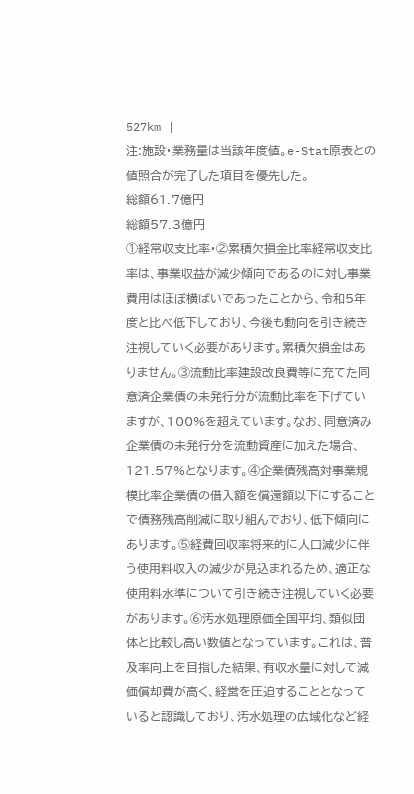527km |
注:施設・業務量は当該年度値。e-Stat原表との値照合が完了した項目を優先した。
総額61.7億円
総額57.3億円
①経常収支比率・②累積欠損金比率経常収支比率は、事業収益が減少傾向であるのに対し事業費用はほぼ横ばいであったことから、令和5年度と比べ低下しており、今後も動向を引き続き注視していく必要があります。累積欠損金はありません。③流動比率建設改良費等に充てた同意済企業債の未発行分が流動比率を下げていますが、100%を超えています。なお、同意済み企業債の未発行分を流動資産に加えた場合、121.57%となります。④企業債残高対事業規模比率企業債の借入額を償還額以下にすることで債務残高削減に取り組んでおり、低下傾向にあります。⑤経費回収率将来的に人口減少に伴う使用料収入の減少が見込まれるため、適正な使用料水準について引き続き注視していく必要があります。⑥汚水処理原価全国平均、類似団体と比較し高い数値となっています。これは、普及率向上を目指した結果、有収水量に対して減価償却費が高く、経営を圧迫することとなっていると認識しており、汚水処理の広域化など経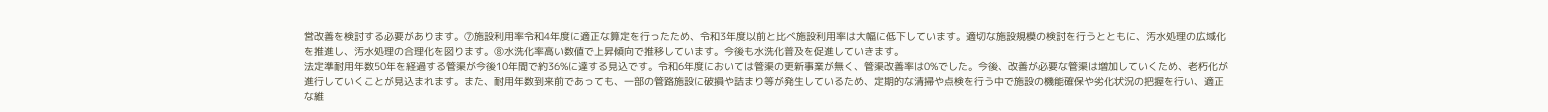営改善を検討する必要があります。⑦施設利用率令和4年度に適正な算定を行ったため、令和3年度以前と比べ施設利用率は大幅に低下しています。適切な施設規模の検討を行うとともに、汚水処理の広域化を推進し、汚水処理の合理化を図ります。⑧水洗化率高い数値で上昇傾向で推移しています。今後も水洗化普及を促進していきます。
法定準耐用年数50年を経過する管渠が今後10年間で約36%に達する見込です。令和6年度においては管渠の更新事業が無く、管渠改善率は0%でした。今後、改善が必要な管渠は増加していくため、老朽化が進行していくことが見込まれます。また、耐用年数到来前であっても、一部の管路施設に破損や詰まり等が発生しているため、定期的な清掃や点検を行う中で施設の機能確保や劣化状況の把握を行い、適正な維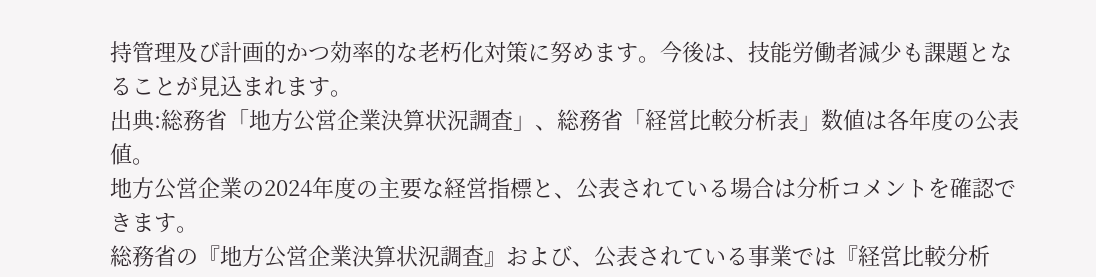持管理及び計画的かつ効率的な老朽化対策に努めます。今後は、技能労働者減少も課題となることが見込まれます。
出典:総務省「地方公営企業決算状況調査」、総務省「経営比較分析表」数値は各年度の公表値。
地方公営企業の2024年度の主要な経営指標と、公表されている場合は分析コメントを確認できます。
総務省の『地方公営企業決算状況調査』および、公表されている事業では『経営比較分析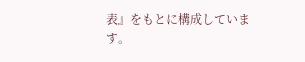表』をもとに構成しています。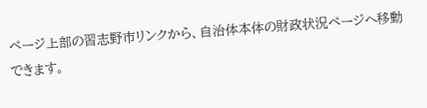ページ上部の習志野市リンクから、自治体本体の財政状況ページへ移動できます。